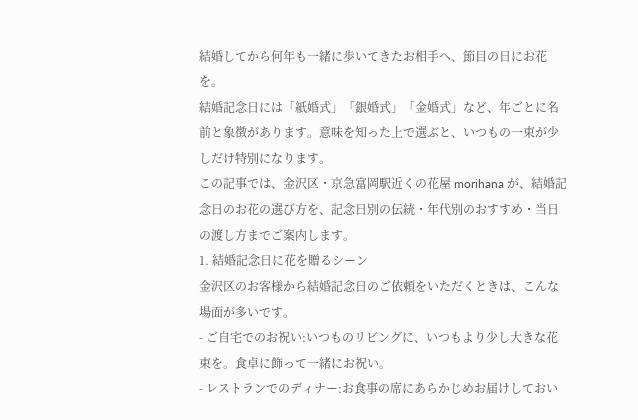結婚してから何年も一緒に歩いてきたお相手へ、節目の日にお花を。
結婚記念日には「紙婚式」「銀婚式」「金婚式」など、年ごとに名前と象徴があります。意味を知った上で選ぶと、いつもの一束が少しだけ特別になります。
この記事では、金沢区・京急富岡駅近くの花屋 morihana が、結婚記念日のお花の選び方を、記念日別の伝統・年代別のおすすめ・当日の渡し方までご案内します。
1. 結婚記念日に花を贈るシーン
金沢区のお客様から結婚記念日のご依頼をいただくときは、こんな場面が多いです。
- ご自宅でのお祝い:いつものリビングに、いつもより少し大きな花束を。食卓に飾って一緒にお祝い。
- レストランでのディナー:お食事の席にあらかじめお届けしておい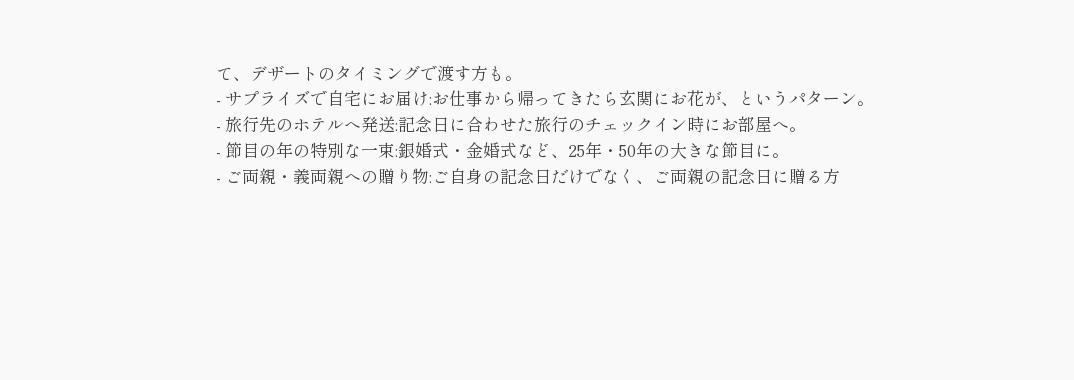て、デザートのタイミングで渡す方も。
- サプライズで自宅にお届け:お仕事から帰ってきたら玄関にお花が、というパターン。
- 旅行先のホテルへ発送:記念日に合わせた旅行のチェックイン時にお部屋へ。
- 節目の年の特別な一束:銀婚式・金婚式など、25年・50年の大きな節目に。
- ご両親・義両親への贈り物:ご自身の記念日だけでなく、ご両親の記念日に贈る方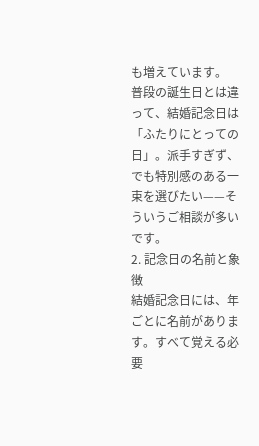も増えています。
普段の誕生日とは違って、結婚記念日は「ふたりにとっての日」。派手すぎず、でも特別感のある一束を選びたい——そういうご相談が多いです。
2. 記念日の名前と象徴
結婚記念日には、年ごとに名前があります。すべて覚える必要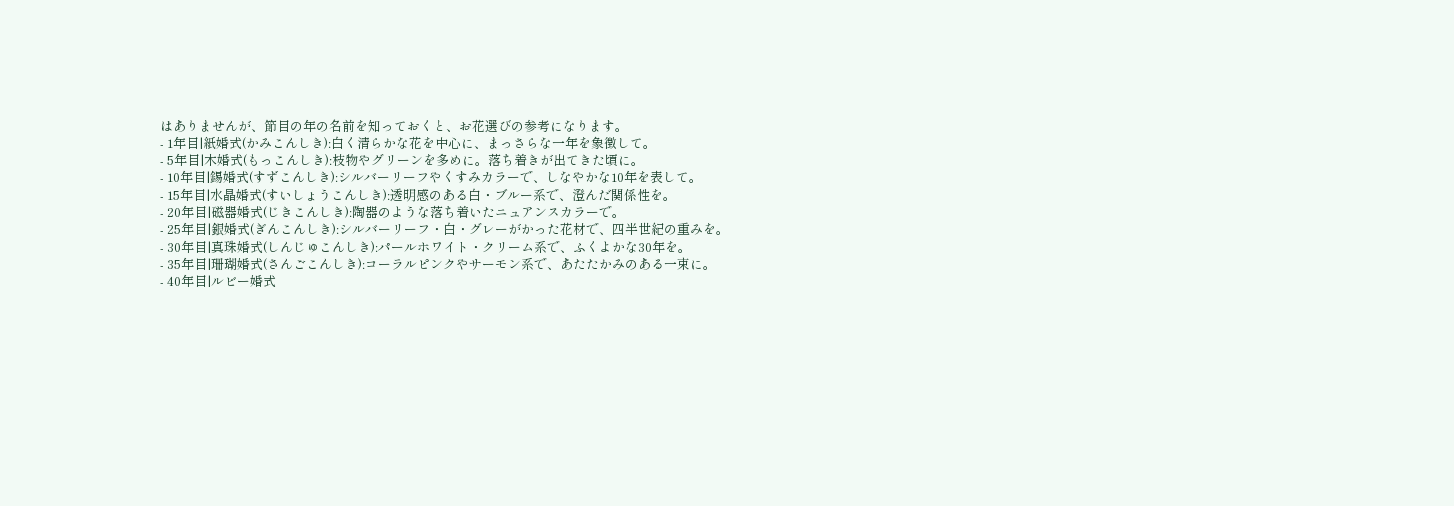はありませんが、節目の年の名前を知っておくと、お花選びの参考になります。
- 1年目|紙婚式(かみこんしき):白く清らかな花を中心に、まっさらな一年を象徴して。
- 5年目|木婚式(もっこんしき):枝物やグリーンを多めに。落ち着きが出てきた頃に。
- 10年目|錫婚式(すずこんしき):シルバーリーフやくすみカラーで、しなやかな10年を表して。
- 15年目|水晶婚式(すいしょうこんしき):透明感のある白・ブルー系で、澄んだ関係性を。
- 20年目|磁器婚式(じきこんしき):陶器のような落ち着いたニュアンスカラーで。
- 25年目|銀婚式(ぎんこんしき):シルバーリーフ・白・グレーがかった花材で、四半世紀の重みを。
- 30年目|真珠婚式(しんじゅこんしき):パールホワイト・クリーム系で、ふくよかな30年を。
- 35年目|珊瑚婚式(さんごこんしき):コーラルピンクやサーモン系で、あたたかみのある一束に。
- 40年目|ルビー婚式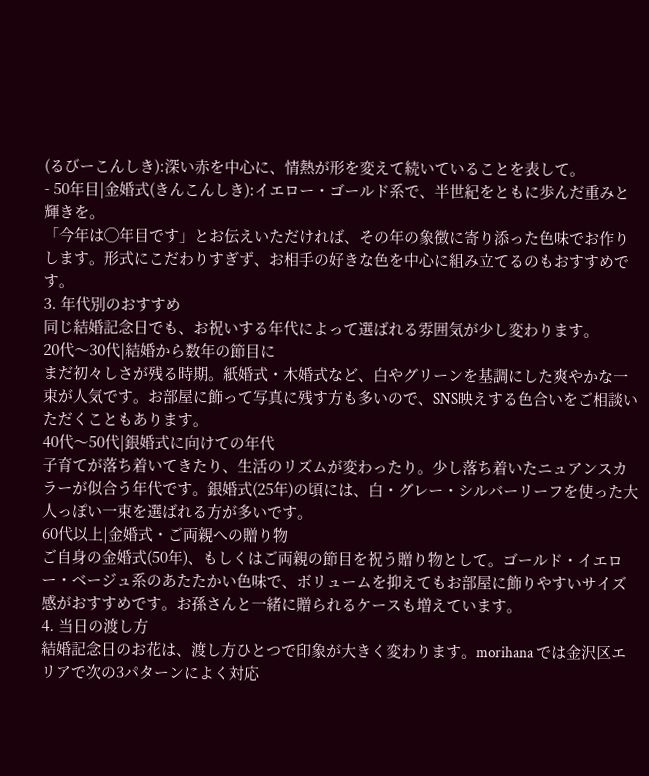(るびーこんしき):深い赤を中心に、情熱が形を変えて続いていることを表して。
- 50年目|金婚式(きんこんしき):イエロー・ゴールド系で、半世紀をともに歩んだ重みと輝きを。
「今年は◯年目です」とお伝えいただければ、その年の象徴に寄り添った色味でお作りします。形式にこだわりすぎず、お相手の好きな色を中心に組み立てるのもおすすめです。
3. 年代別のおすすめ
同じ結婚記念日でも、お祝いする年代によって選ばれる雰囲気が少し変わります。
20代〜30代|結婚から数年の節目に
まだ初々しさが残る時期。紙婚式・木婚式など、白やグリーンを基調にした爽やかな一束が人気です。お部屋に飾って写真に残す方も多いので、SNS映えする色合いをご相談いただくこともあります。
40代〜50代|銀婚式に向けての年代
子育てが落ち着いてきたり、生活のリズムが変わったり。少し落ち着いたニュアンスカラーが似合う年代です。銀婚式(25年)の頃には、白・グレー・シルバーリーフを使った大人っぽい一束を選ばれる方が多いです。
60代以上|金婚式・ご両親への贈り物
ご自身の金婚式(50年)、もしくはご両親の節目を祝う贈り物として。ゴールド・イエロー・ベージュ系のあたたかい色味で、ボリュームを抑えてもお部屋に飾りやすいサイズ感がおすすめです。お孫さんと一緒に贈られるケースも増えています。
4. 当日の渡し方
結婚記念日のお花は、渡し方ひとつで印象が大きく変わります。morihana では金沢区エリアで次の3パターンによく対応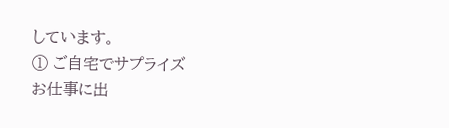しています。
① ご自宅でサプライズ
お仕事に出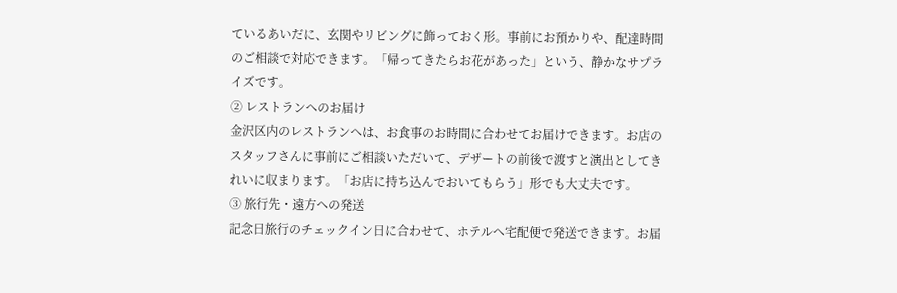ているあいだに、玄関やリビングに飾っておく形。事前にお預かりや、配達時間のご相談で対応できます。「帰ってきたらお花があった」という、静かなサプライズです。
② レストランへのお届け
金沢区内のレストランへは、お食事のお時間に合わせてお届けできます。お店のスタッフさんに事前にご相談いただいて、デザートの前後で渡すと演出としてきれいに収まります。「お店に持ち込んでおいてもらう」形でも大丈夫です。
③ 旅行先・遠方への発送
記念日旅行のチェックイン日に合わせて、ホテルへ宅配便で発送できます。お届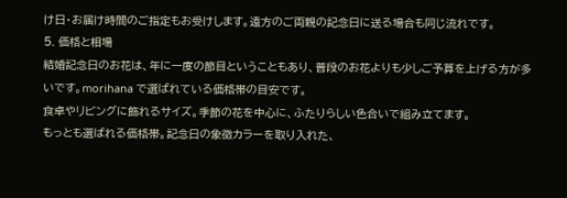け日・お届け時間のご指定もお受けします。遠方のご両親の記念日に送る場合も同じ流れです。
5. 価格と相場
結婚記念日のお花は、年に一度の節目ということもあり、普段のお花よりも少しご予算を上げる方が多いです。morihana で選ばれている価格帯の目安です。
食卓やリビングに飾れるサイズ。季節の花を中心に、ふたりらしい色合いで組み立てます。
もっとも選ばれる価格帯。記念日の象徴カラーを取り入れた、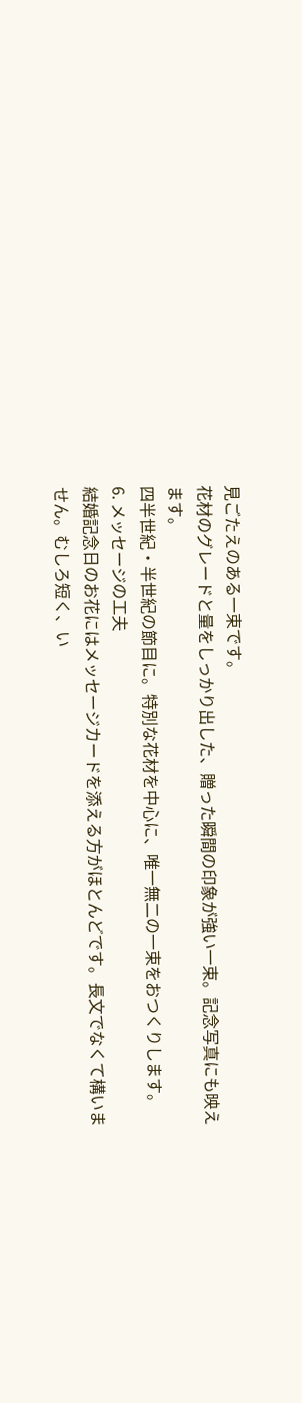見ごたえのある一束です。
花材のグレードと量をしっかり出した、贈った瞬間の印象が強い一束。記念写真にも映えます。
四半世紀・半世紀の節目に。特別な花材を中心に、唯一無二の一束をおつくりします。
6. メッセージの工夫
結婚記念日のお花にはメッセージカードを添える方がほとんどです。長文でなくて構いません。むしろ短く、い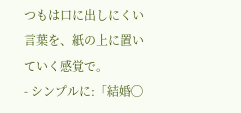つもは口に出しにくい言葉を、紙の上に置いていく感覚で。
- シンプルに:「結婚◯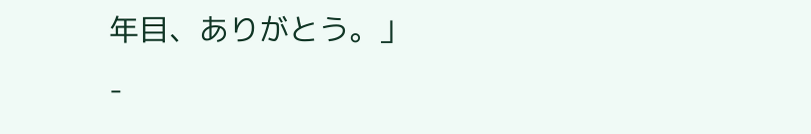年目、ありがとう。」
-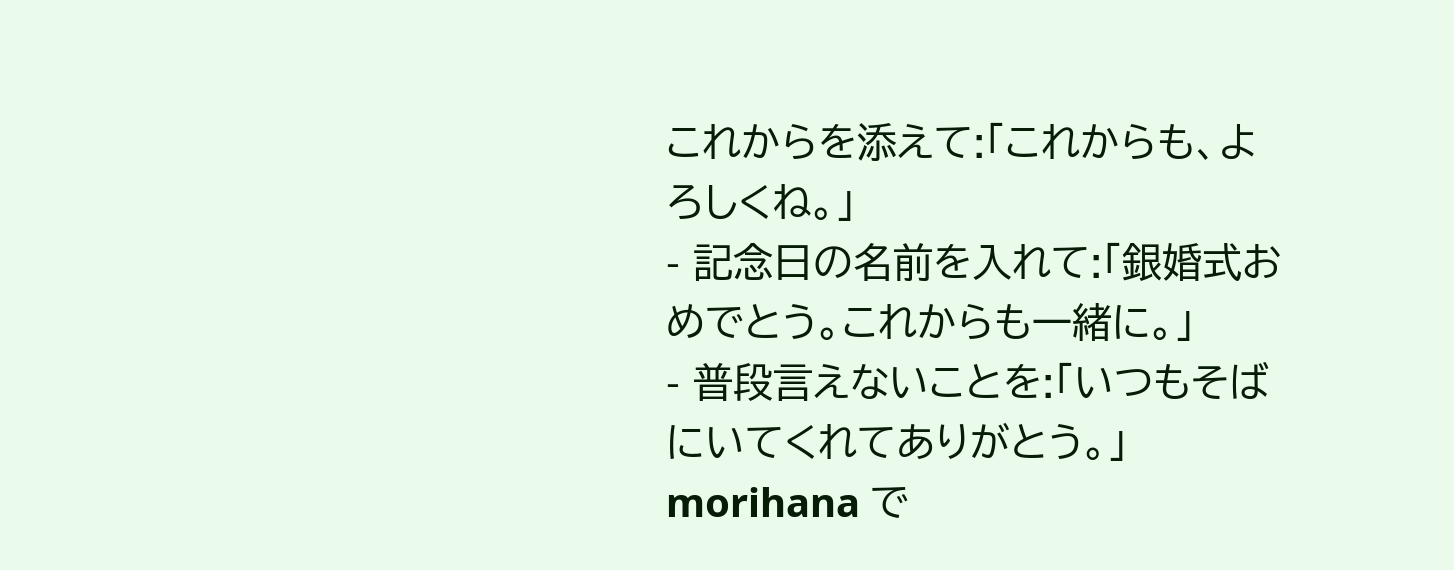これからを添えて:「これからも、よろしくね。」
- 記念日の名前を入れて:「銀婚式おめでとう。これからも一緒に。」
- 普段言えないことを:「いつもそばにいてくれてありがとう。」
morihana で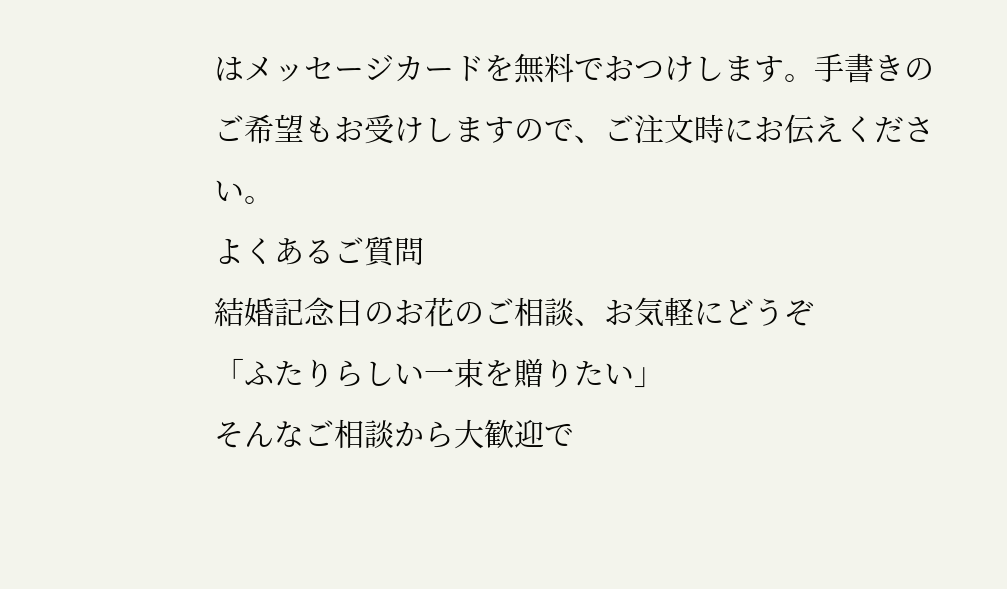はメッセージカードを無料でおつけします。手書きのご希望もお受けしますので、ご注文時にお伝えください。
よくあるご質問
結婚記念日のお花のご相談、お気軽にどうぞ
「ふたりらしい一束を贈りたい」
そんなご相談から大歓迎で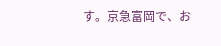す。京急富岡で、お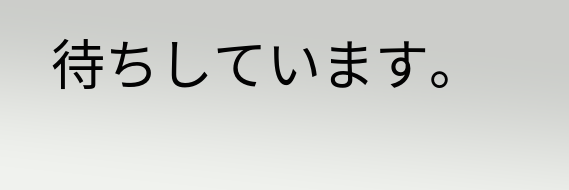待ちしています。